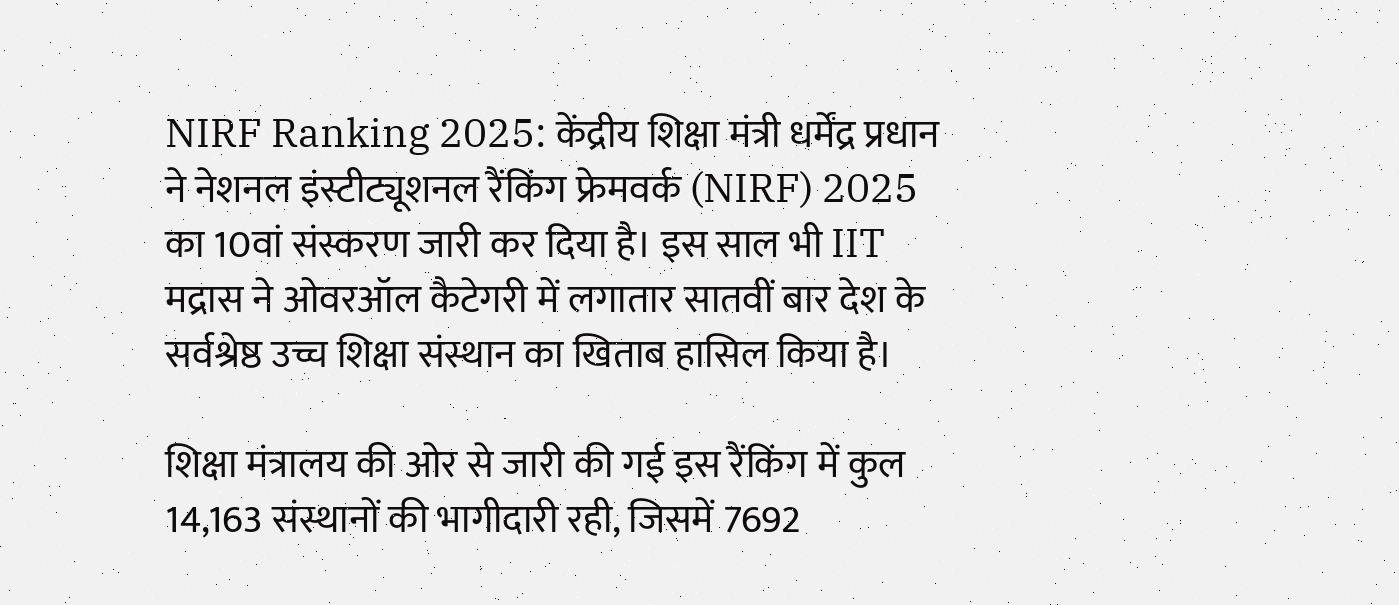NIRF Ranking 2025: केंद्रीय शिक्षा मंत्री धर्मेंद्र प्रधान ने नेशनल इंस्टीट्यूशनल रैंकिंग फ्रेमवर्क (NIRF) 2025 का 10वां संस्करण जारी कर दिया है। इस साल भी IIT मद्रास ने ओवरऑल कैटेगरी में लगातार सातवीं बार देश के सर्वश्रेष्ठ उच्च शिक्षा संस्थान का खिताब हासिल किया है।

शिक्षा मंत्रालय की ओर से जारी की गई इस रैंकिंग में कुल 14,163 संस्थानों की भागीदारी रही, जिसमें 7692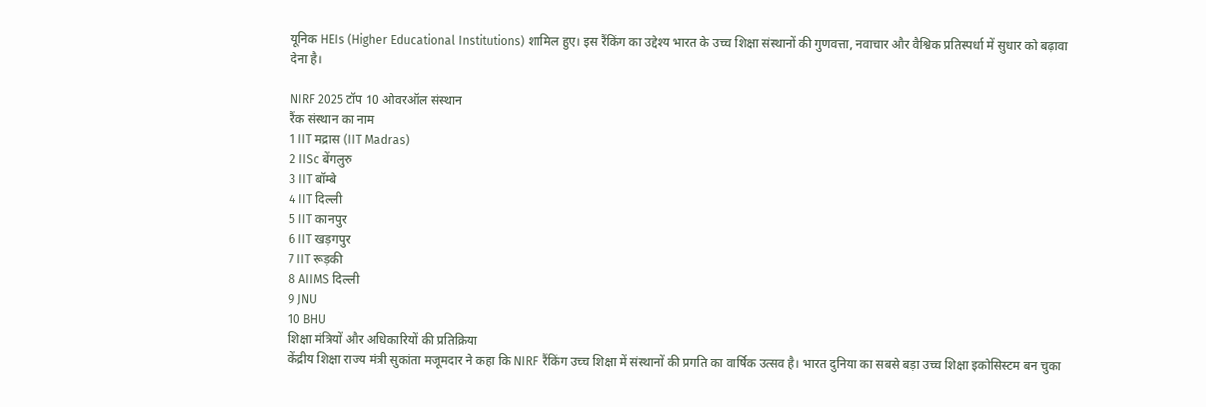यूनिक HEIs (Higher Educational Institutions) शामिल हुए। इस रैंकिंग का उद्देश्य भारत के उच्च शिक्षा संस्थानों की गुणवत्ता, नवाचार और वैश्विक प्रतिस्पर्धा में सुधार को बढ़ावा देना है।

NIRF 2025 टॉप 10 ओवरऑल संस्थान
रैंक संस्थान का नाम
1 IIT मद्रास (IIT Madras)
2 IISc बेंगलुरु
3 IIT बॉम्बे
4 IIT दिल्ली
5 IIT कानपुर
6 IIT खड़गपुर
7 IIT रूड़की
8 AIIMS दिल्ली
9 JNU
10 BHU
शिक्षा मंत्रियों और अधिकारियों की प्रतिक्रिया
केंद्रीय शिक्षा राज्य मंत्री सुकांता मजूमदार ने कहा कि NIRF रैंकिंग उच्च शिक्षा में संस्थानों की प्रगति का वार्षिक उत्सव है। भारत दुनिया का सबसे बड़ा उच्च शिक्षा इकोसिस्टम बन चुका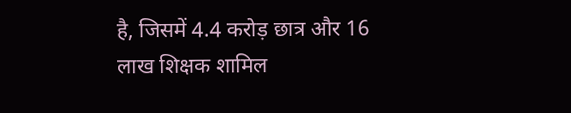है, जिसमें 4.4 करोड़ छात्र और 16 लाख शिक्षक शामिल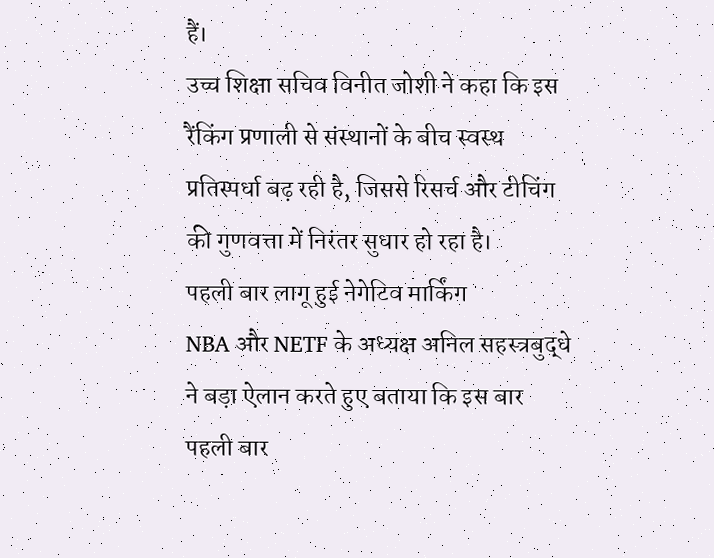हैं।
उच्च शिक्षा सचिव विनीत जोशी ने कहा कि इस रैंकिंग प्रणाली से संस्थानों के बीच स्वस्थ प्रतिस्पर्धा बढ़ रही है, जिससे रिसर्च और टीचिंग की गुणवत्ता में निरंतर सुधार हो रहा है।
पहली बार लागू हुई नेगेटिव मार्किंग
NBA और NETF के अध्यक्ष अनिल सहस्त्रबुद्धे ने बड़ा ऐलान करते हुए बताया कि इस बार पहली बार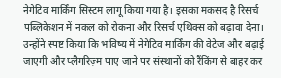नेगेटिव मार्किंग सिस्टम लागू किया गया है। इसका मकसद है रिसर्च पब्लिकेशन में नकल को रोकना और रिसर्च एथिक्स को बढ़ावा देना।
उन्होंने स्पष्ट किया कि भविष्य में नेगेटिव मार्किंग की वेटेज और बढ़ाई जाएगी और प्लैगरिज़्म पाए जाने पर संस्थानों को रैंकिंग से बाहर कर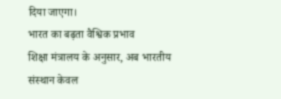दिया जाएगा।
भारत का बढ़ता वैश्विक प्रभाव
शिक्षा मंत्रालय के अनुसार, अब भारतीय संस्थान केवल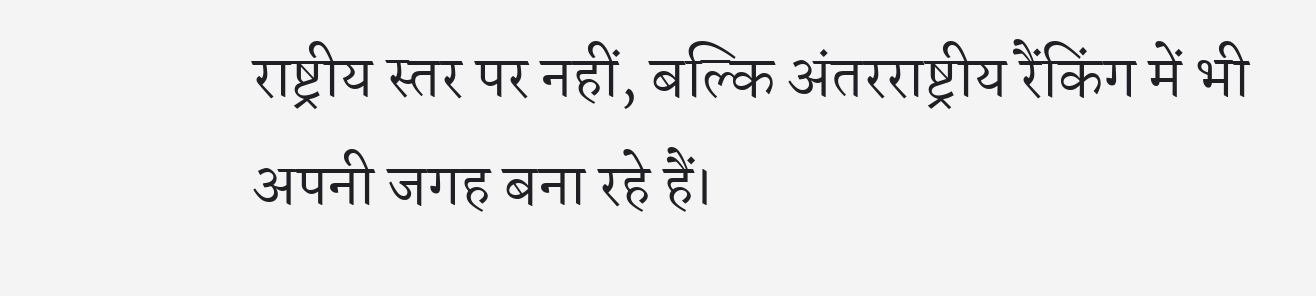राष्ट्रीय स्तर पर नहीं, बल्कि अंतरराष्ट्रीय रैंकिंग में भी अपनी जगह बना रहे हैं।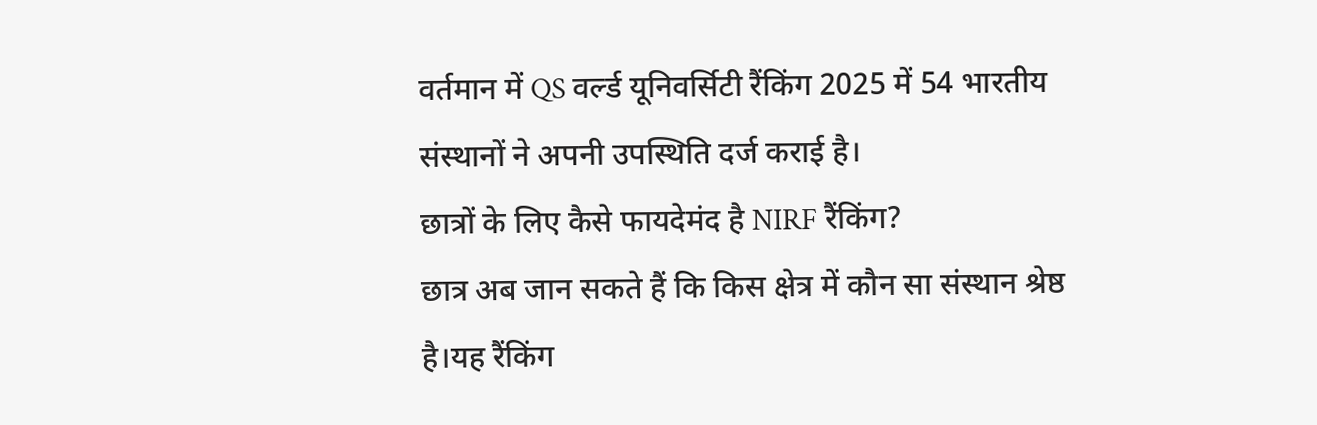वर्तमान में QS वर्ल्ड यूनिवर्सिटी रैंकिंग 2025 में 54 भारतीय संस्थानों ने अपनी उपस्थिति दर्ज कराई है।
छात्रों के लिए कैसे फायदेमंद है NIRF रैंकिंग?
छात्र अब जान सकते हैं कि किस क्षेत्र में कौन सा संस्थान श्रेष्ठ है।यह रैंकिंग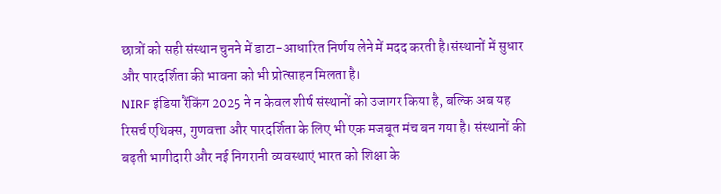छात्रों को सही संस्थान चुनने में डाटा-आधारित निर्णय लेने में मदद करती है।संस्थानों में सुधार और पारदर्शिता की भावना को भी प्रोत्साहन मिलता है।
NIRF इंडिया रैंकिंग 2025 ने न केवल शीर्ष संस्थानों को उजागर किया है, बल्कि अब यह रिसर्च एथिक्स, गुणवत्ता और पारदर्शिता के लिए भी एक मजबूत मंच बन गया है। संस्थानों की बढ़ती भागीदारी और नई निगरानी व्यवस्थाएं भारत को शिक्षा के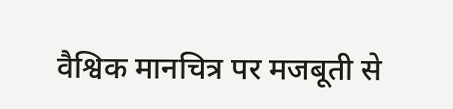वैश्विक मानचित्र पर मजबूती से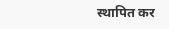स्थापित कर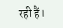रही हैं।